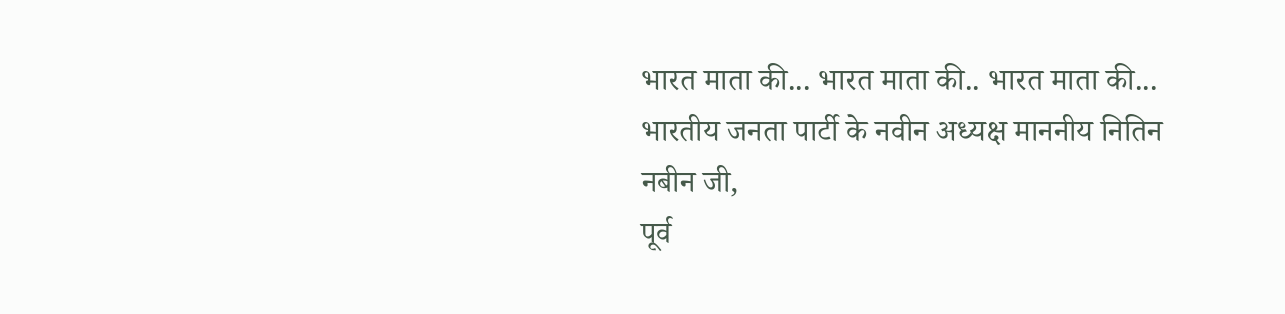भारत माता की... भारत माता की.. भारत माता की...
भारतीय जनता पार्टी के नवीन अध्यक्ष माननीय नितिन नबीन जी,
पूर्व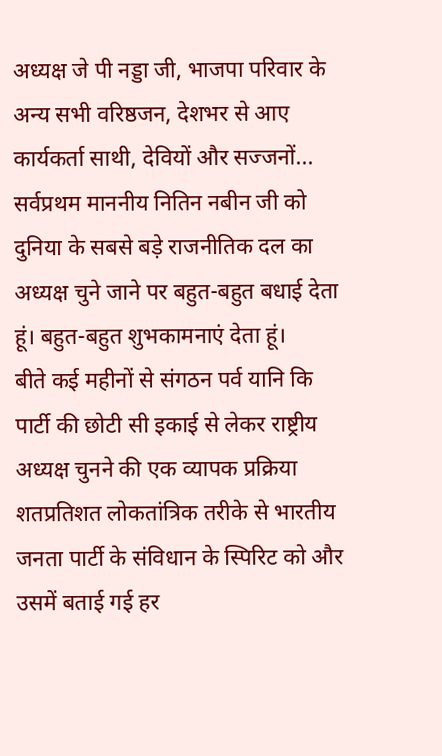अध्यक्ष जे पी नड्डा जी, भाजपा परिवार के अन्य सभी वरिष्ठजन, देशभर से आए कार्यकर्ता साथी, देवियों और सज्जनों...
सर्वप्रथम माननीय नितिन नबीन जी को दुनिया के सबसे बड़े राजनीतिक दल का अध्यक्ष चुने जाने पर बहुत-बहुत बधाई देता हूं। बहुत-बहुत शुभकामनाएं देता हूं।
बीते कई महीनों से संगठन पर्व यानि कि पार्टी की छोटी सी इकाई से लेकर राष्ट्रीय अध्यक्ष चुनने की एक व्यापक प्रक्रिया शतप्रतिशत लोकतांत्रिक तरीके से भारतीय जनता पार्टी के संविधान के स्पिरिट को और उसमें बताई गई हर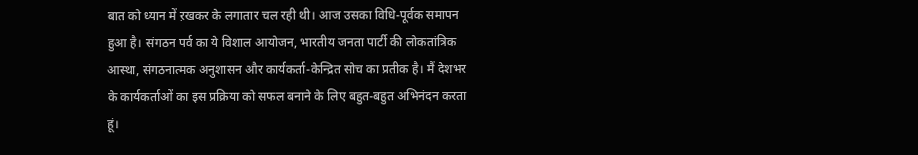बात को ध्यान में ऱखकर के लगातार चल रही थी। आज उसका विधि-पूर्वक समापन हुआ है। संगठन पर्व का ये विशाल आयोजन, भारतीय जनता पार्टी की लोकतांत्रिक आस्था, संगठनात्मक अनुशासन और कार्यकर्ता-केन्द्रित सोच का प्रतीक है। मैं देशभर के कार्यकर्ताओं का इस प्रक्रिया को सफल बनाने के लिए बहुत-बहुत अभिनंदन करता हूं।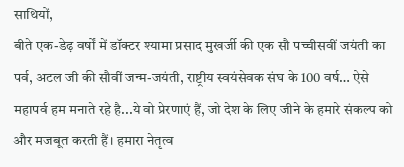साथियों,
बीते एक-डेढ़ वर्षों में डॉक्टर श्यामा प्रसाद मुखर्जी की एक सौ पच्चीसवीं जयंती का पर्व, अटल जी की सौवीं जन्म-जयंती, राष्ट्रीय स्वयंसेवक संघ के 100 वर्ष… ऐसे महापर्व हम मनाते रहे है...ये वो प्रेरणाएं हैं, जो देश के लिए जीने के हमारे संकल्प को और मजबूत करती हैं। हमारा नेतृत्व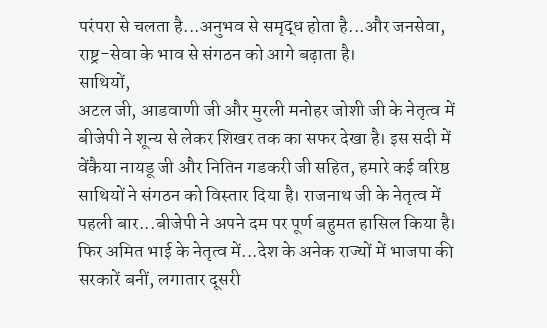परंपरा से चलता है...अनुभव से समृद्ध होता है...और जनसेवा, राष्ट्र-सेवा के भाव से संगठन को आगे बढ़ाता है।
साथियों,
अटल जी, आडवाणी जी और मुरली मनोहर जोशी जी के नेतृत्व में बीजेपी ने शून्य से लेकर शिखर तक का सफर देखा है। इस सदी में वेंकैया नायडू जी और नितिन गडकरी जी सहित, हमारे कई वरिष्ठ साथियों ने संगठन को विस्तार दिया है। राजनाथ जी के नेतृत्व में पहली बार...बीजेपी ने अपने दम पर पूर्ण बहुमत हासिल किया है। फिर अमित भाई के नेतृत्व में...देश के अनेक राज्यों में भाजपा की सरकारें बनीं, लगातार दूसरी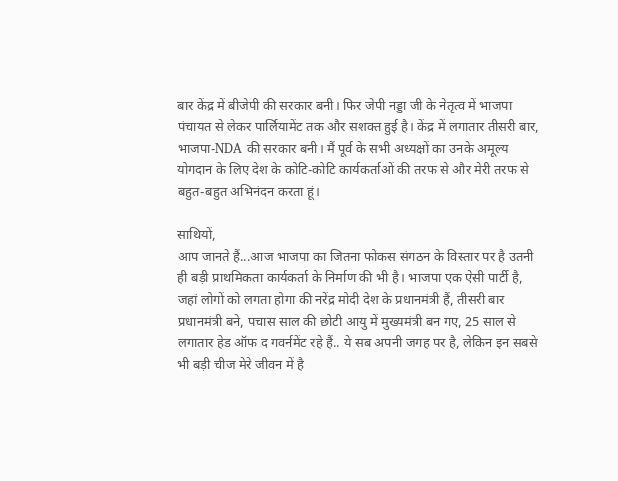बार केंद्र में बीजेपी की सरकार बनी। फिर जेपी नड्डा जी के नेतृत्व में भाजपा पंचायत से लेकर पार्लियामेंट तक और सशक्त हुई है। केंद्र में लगातार तीसरी बार, भाजपा-NDA की सरकार बनी। मैं पूर्व के सभी अध्यक्षों का उनके अमूल्य योगदान के लिए देश के कोटि-कोटि कार्यकर्ताओं की तरफ से और मेरी तरफ से बहुत-बहुत अभिनंदन करता हूं।

साथियों,
आप जानते हैं...आज भाजपा का जितना फोकस संगठन के विस्तार पर है उतनी ही बड़ी प्राथमिकता कार्यकर्ता के निर्माण की भी है। भाजपा एक ऐसी पार्टी है, जहां लोगों को लगता होगा की नरेंद्र मोदी देश के प्रधानमंत्री हैं, तीसरी बार प्रधानमंत्री बने, पचास साल की छोटी आयु में मुख्यमंत्री बन गए, 25 साल से लगातार हेड ऑफ द गवर्नमेंट रहे हैं.. ये सब अपनी जगह पर है, लेकिन इन सबसे भी बड़ी चीज मेरे जीवन में है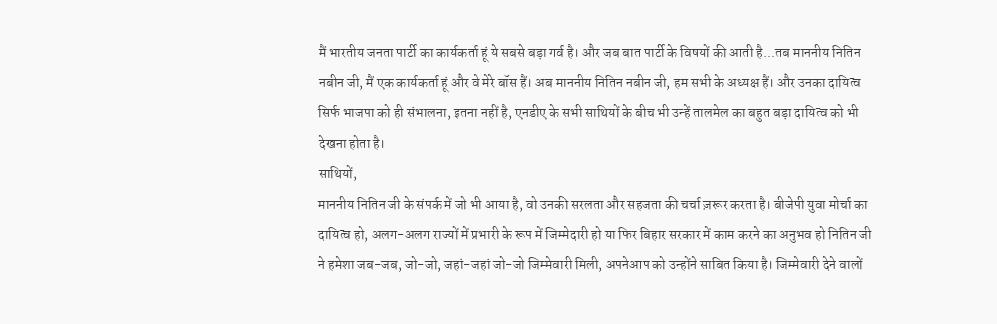मैं भारतीय जनता पार्टी का कार्यकर्ता हूं ये सबसे बड़ा गर्व है। और जब बात पार्टी के विषयों की आती है...तब माननीय नितिन नबीन जी, मैं एक कार्यकर्ता हूं और वे मेरे बॉस हैं। अब माननीय नितिन नबीन जी, हम सभी के अध्यक्ष हैं। और उनका दायित्व सिर्फ भाजपा को ही संभालना, इतना नहीं है, एनडीए के सभी साथियों के बीच भी उन्हें तालमेल का बहुत बड़ा दायित्व को भी देखना होता है।
साथियों,
माननीय नितिन जी के संपर्क में जो भी आया है, वो उनकी सरलता और सहजता की चर्चा ज़रूर करता है। बीजेपी युवा मोर्चा का दायित्व हो, अलग-अलग राज्यों में प्रभारी के रूप में जिम्मेदारी हो या फिर बिहार सरकार में काम करने का अनुभव हो नितिन जी ने हमेशा जब-जब, जो-जो, जहां-जहां जो-जो जिम्मेवारी मिली, अपनेआप को उन्होंने साबित किया है। जिम्मेवारी देने वालों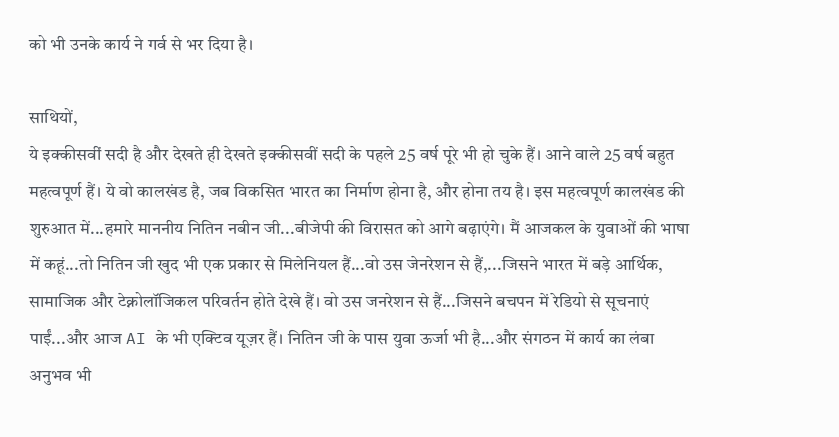को भी उनके कार्य ने गर्व से भर दिया है।

साथियों,
ये इक्कीसवीं सदी है और देखते ही देखते इक्कीसवीं सदी के पहले 25 वर्ष पूरे भी हो चुके हैं। आने वाले 25 वर्ष बहुत महत्वपूर्ण हैं। ये वो कालखंड है, जब विकसित भारत का निर्माण होना है, और होना तय है। इस महत्वपूर्ण कालखंड की शुरुआत में...हमारे माननीय नितिन नबीन जी...बीजेपी की विरासत को आगे बढ़ाएंगे। मैं आजकल के युवाओं की भाषा में कहूं...तो नितिन जी खुद भी एक प्रकार से मिलेनियल हैं...वो उस जेनरेशन से हैं,...जिसने भारत में बड़े आर्थिक, सामाजिक और टेक्नोलॉजिकल परिवर्तन होते देखे हैं। वो उस जनरेशन से हैं...जिसने बचपन में रेडियो से सूचनाएं पाईं...और आज AI के भी एक्टिव यूज़र हैं। नितिन जी के पास युवा ऊर्जा भी है...और संगठन में कार्य का लंबा अनुभव भी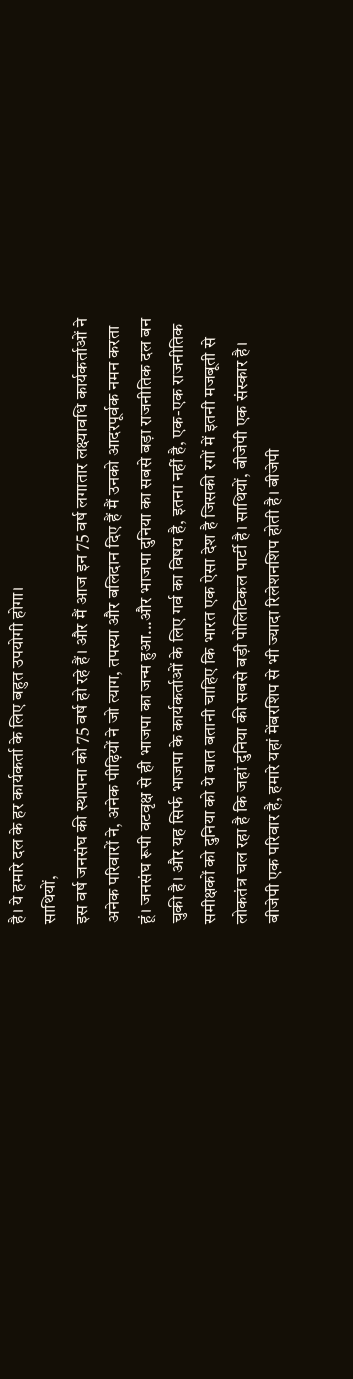है। ये हमारे दल के हर कार्यकर्ता के लिए बहुत उपयोगी होगा।
साथियों,
इस वर्ष जनसंघ की स्थापना को 75 वर्ष हो रहे हैं। और मैं आज इन 75 वर्ष लगातार लक्ष्यावधि कार्यकर्ताओं ने अनेक परिवारों ने, अनेक पीढ़ियों ने जो त्याग, तपस्या और बलिदान दिए हैं मैं उनको आदरपूर्वक नमन करता हूं। जनसंघ रूपी वटवृक्ष से ही भाजपा का जन्म हुआ...और भाजपा दुनिया का सबसे बड़ा राजनीतिक दल बन चुकी है। और यह सिर्फ भाजपा के कार्यकर्ताओं के लिए गर्व का विषय है, इतना नहीं है, एक-एक राजनीतिक समीक्षकों को दुनिया को ये बात बतानी चाहिए कि भारत एक ऐसा देश है जिसकी रगों में इतनी मजबूती से लोकतंत्र चल रहा है कि जहां दुनिया की सबसे बड़ी पोलिटिकल पार्टी है। साथियों, बीजेपी एक संस्कार है। बीजेपी एक परिवार है, हमारे यहां मेंबरशिप से भी ज्यादा रिलेशनशिप होती है। बीजेपी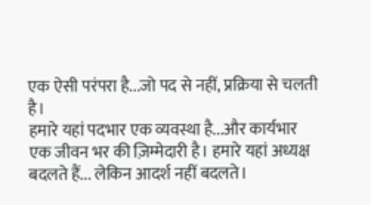एक ऐसी परंपरा है...जो पद से नहीं, प्रक्रिया से चलती है।
हमारे यहां पदभार एक व्यवस्था है...और कार्यभार एक जीवन भर की ज़िम्मेदारी है। हमारे यहां अध्यक्ष बदलते हैं... लेकिन आदर्श नहीं बदलते।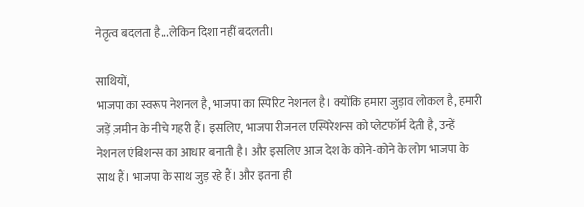नेतृत्व बदलता है...लेकिन दिशा नहीं बदलती।

साथियों,
भाजपा का स्वरूप नेशनल है, भाजपा का स्पिरिट नेशनल है। क्योंकि हमारा जुड़ाव लोकल है, हमारी जड़ें ज़मीन के नीचे गहरी हैं। इसलिए, भाजपा रीजनल एस्पिरेशन्स को प्लेटफॉर्म देती है, उन्हें नेशनल एंबिशन्स का आधार बनाती है। और इसलिए आज देश के कोने-कोने के लोग भाजपा के साथ हैं। भाजपा के साथ जुड़ रहे हैं। और इतना ही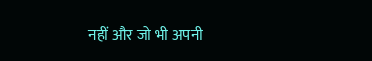नहीं और जो भी अपनी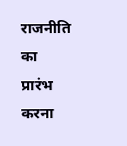राजनीति का प्रारंभ करना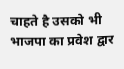चाहते है उसको भी भाजपा का प्रवेश द्वार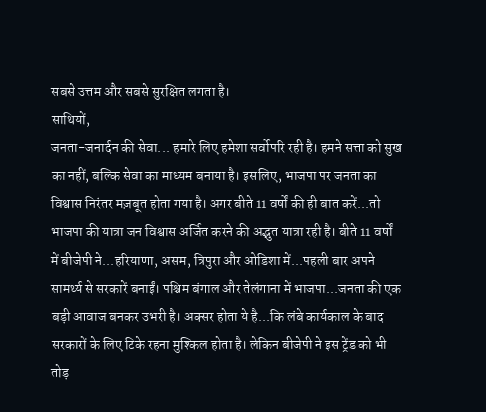सबसे उत्तम और सबसे सुरक्षित लगता है।
साथियों,
जनता-जनार्दन की सेवा... हमारे लिए हमेशा सर्वोपरि रही है। हमने सत्ता को सुख का नहीं, बल्कि सेवा का माध्यम बनाया है। इसलिए, भाजपा पर जनता का विश्वास निरंतर मज़बूत होता गया है। अगर बीते 11 वर्षों की ही बात करें...तो भाजपा की यात्रा जन विश्वास अर्जित करने की अद्भुत यात्रा रही है। बीते 11 वर्षों में बीजेपी ने...हरियाणा, असम, त्रिपुरा और ओडिशा में...पहली बार अपने सामर्थ्य से सरकारें बनाईं। पश्चिम बंगाल और तेलंगाना में भाजपा...जनता की एक बड़ी आवाज बनकर उभरी है। अक्सर होता ये है...कि लंबे कार्यकाल के बाद सरकारों के लिए टिके रहना मुश्किल होता है। लेकिन बीजेपी ने इस ट्रेंड को भी तोड़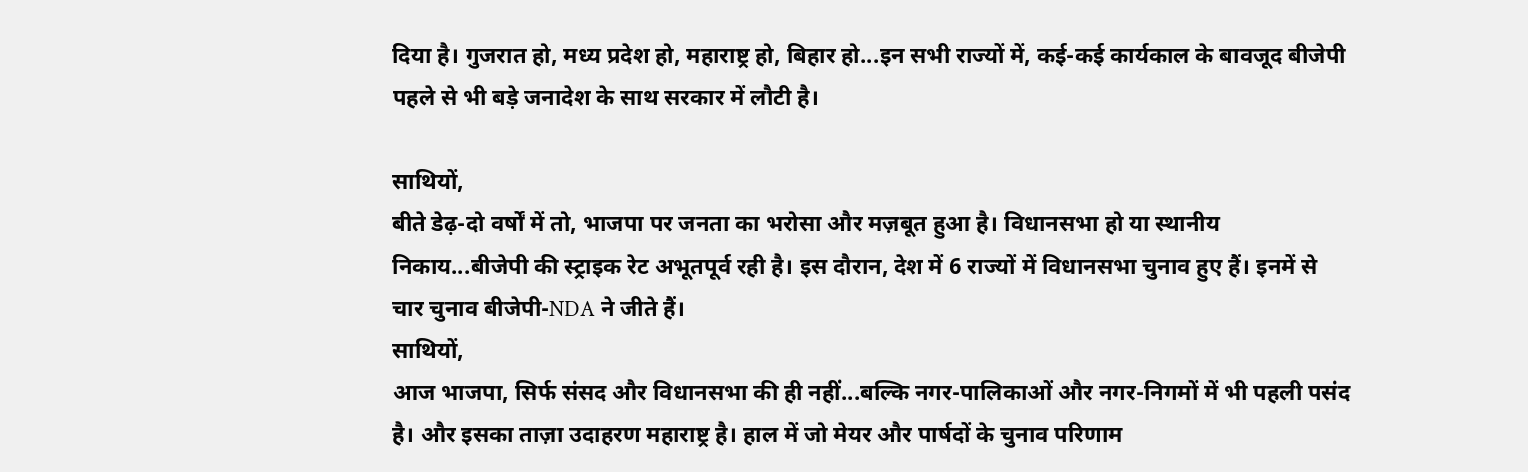दिया है। गुजरात हो, मध्य प्रदेश हो, महाराष्ट्र हो, बिहार हो...इन सभी राज्यों में, कई-कई कार्यकाल के बावजूद बीजेपी पहले से भी बड़े जनादेश के साथ सरकार में लौटी है।

साथियों,
बीते डेढ़-दो वर्षों में तो, भाजपा पर जनता का भरोसा और मज़बूत हुआ है। विधानसभा हो या स्थानीय निकाय...बीजेपी की स्ट्राइक रेट अभूतपूर्व रही है। इस दौरान, देश में 6 राज्यों में विधानसभा चुनाव हुए हैं। इनमें से चार चुनाव बीजेपी-NDA ने जीते हैं।
साथियों,
आज भाजपा, सिर्फ संसद और विधानसभा की ही नहीं...बल्कि नगर-पालिकाओं और नगर-निगमों में भी पहली पसंद है। और इसका ताज़ा उदाहरण महाराष्ट्र है। हाल में जो मेयर और पार्षदों के चुनाव परिणाम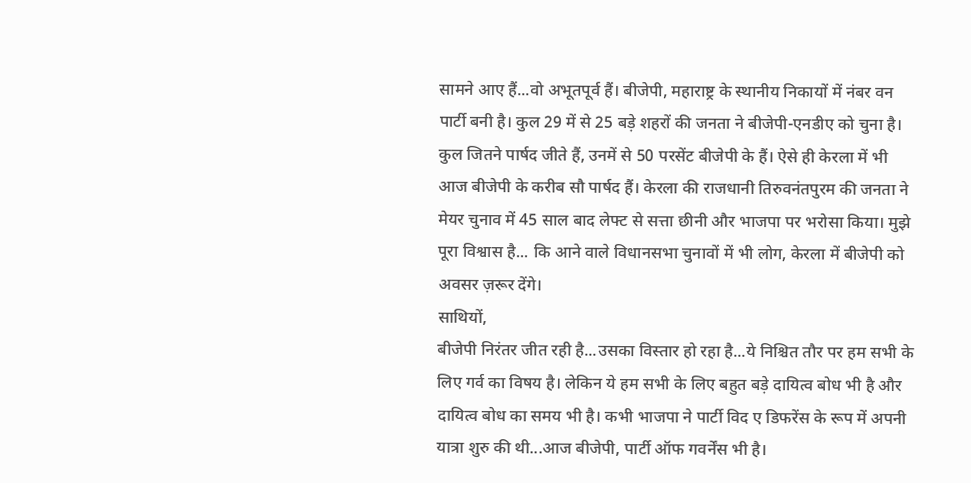सामने आए हैं...वो अभूतपूर्व हैं। बीजेपी, महाराष्ट्र के स्थानीय निकायों में नंबर वन पार्टी बनी है। कुल 29 में से 25 बड़े शहरों की जनता ने बीजेपी-एनडीए को चुना है। कुल जितने पार्षद जीते हैं, उनमें से 50 परसेंट बीजेपी के हैं। ऐसे ही केरला में भी आज बीजेपी के करीब सौ पार्षद हैं। केरला की राजधानी तिरुवनंतपुरम की जनता ने मेयर चुनाव में 45 साल बाद लेफ्ट से सत्ता छीनी और भाजपा पर भरोसा किया। मुझे पूरा विश्वास है... कि आने वाले विधानसभा चुनावों में भी लोग, केरला में बीजेपी को अवसर ज़रूर देंगे।
साथियों,
बीजेपी निरंतर जीत रही है...उसका विस्तार हो रहा है...ये निश्चित तौर पर हम सभी के लिए गर्व का विषय है। लेकिन ये हम सभी के लिए बहुत बड़े दायित्व बोध भी है और दायित्व बोध का समय भी है। कभी भाजपा ने पार्टी विद ए डिफरेंस के रूप में अपनी यात्रा शुरु की थी...आज बीजेपी, पार्टी ऑफ गवर्नेंस भी है।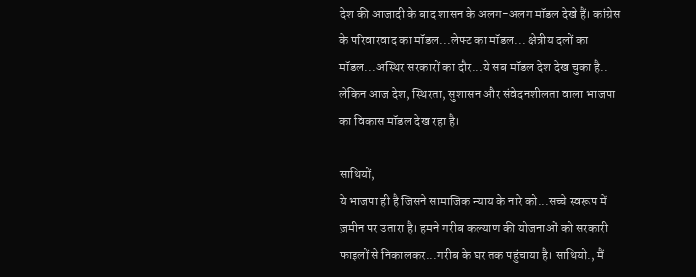देश की आजादी के बाद शासन के अलग-अलग मॉडल देखे हैं। कांग्रेस के परिवारवाद का मॉडल...लेफ्ट का मॉडल... क्षेत्रीय दलों का मॉडल...अस्थिर सरकारों का दौर...ये सब मॉडल देश देख चुका है.. लेकिन आज देश, स्थिरता, सुशासन और संवेदनशीलता वाला भाजपा का विकास मॉडल देख रहा है।

साथियों,
ये भाजपा ही है जिसने सामाजिक न्याय के नारे को...सच्चे स्वरूप में ज़मीन पर उतारा है। हमने गरीब कल्याण की योजनाओं को सरकारी फाइलों से निकालकर...गरीब के घर तक पहुंचाया है। साथियो., मैं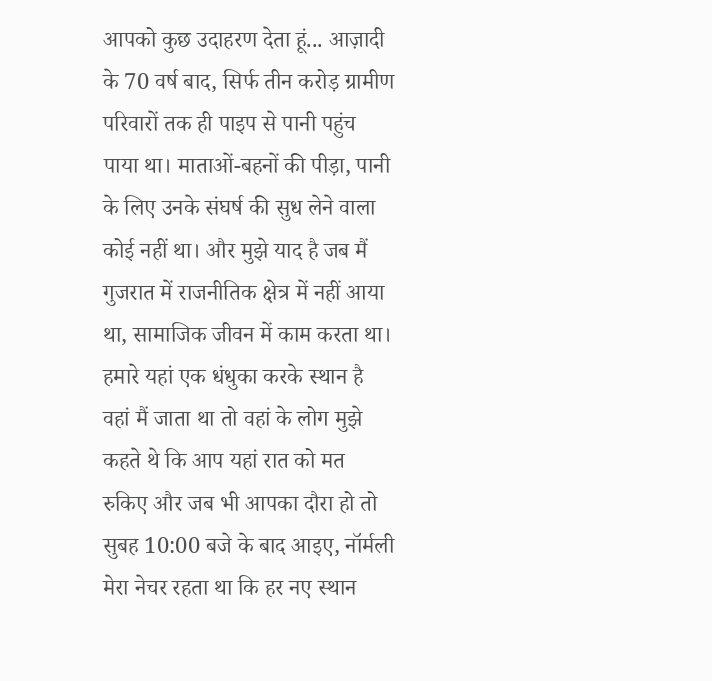आपको कुछ उदाहरण देता हूं... आज़ादी के 70 वर्ष बाद, सिर्फ तीन करोड़ ग्रामीण परिवारों तक ही पाइप से पानी पहुंच पाया था। माताओं-बहनों की पीड़ा, पानी के लिए उनके संघर्ष की सुध लेने वाला कोई नहीं था। और मुझे याद है जब मैं गुजरात में राजनीतिक क्षेत्र में नहीं आया था, सामाजिक जीवन में काम करता था। हमारे यहां एक धंधुका करके स्थान है वहां मैं जाता था तो वहां के लोग मुझे कहते थे कि आप यहां रात को मत रुकिए और जब भी आपका दौरा हो तो सुबह 10:00 बजे के बाद आइए, नॉर्मली मेरा नेचर रहता था कि हर नए स्थान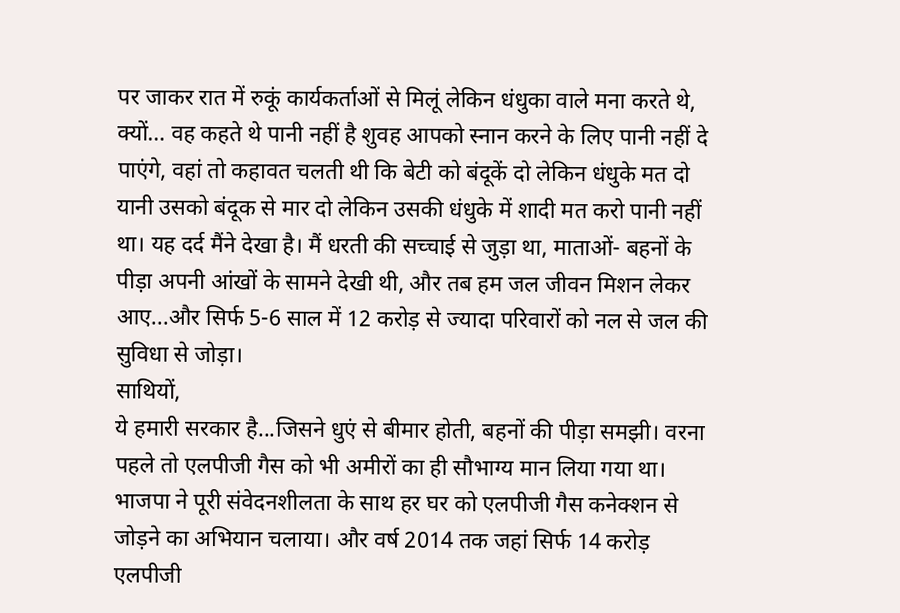पर जाकर रात में रुकूं कार्यकर्ताओं से मिलूं लेकिन धंधुका वाले मना करते थे, क्यों… वह कहते थे पानी नहीं है शुवह आपको स्नान करने के लिए पानी नहीं दे पाएंगे, वहां तो कहावत चलती थी कि बेटी को बंदूकें दो लेकिन धंधुके मत दो यानी उसको बंदूक से मार दो लेकिन उसकी धंधुके में शादी मत करो पानी नहीं था। यह दर्द मैंने देखा है। मैं धरती की सच्चाई से जुड़ा था, माताओं- बहनों के पीड़ा अपनी आंखों के सामने देखी थी, और तब हम जल जीवन मिशन लेकर आए...और सिर्फ 5-6 साल में 12 करोड़ से ज्यादा परिवारों को नल से जल की सुविधा से जोड़ा।
साथियों,
ये हमारी सरकार है...जिसने धुएं से बीमार होती, बहनों की पीड़ा समझी। वरना पहले तो एलपीजी गैस को भी अमीरों का ही सौभाग्य मान लिया गया था। भाजपा ने पूरी संवेदनशीलता के साथ हर घर को एलपीजी गैस कनेक्शन से जोड़ने का अभियान चलाया। और वर्ष 2014 तक जहां सिर्फ 14 करोड़ एलपीजी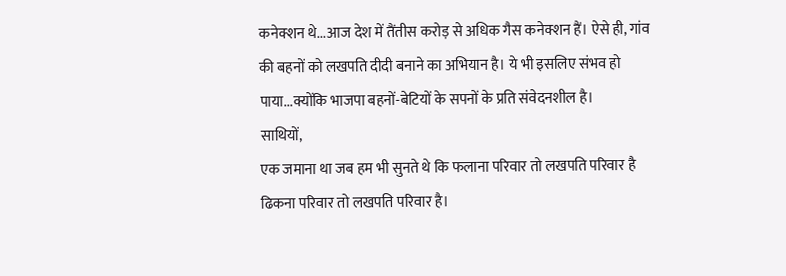कनेक्शन थे...आज देश में तैंतीस करोड़ से अधिक गैस कनेक्शन हैं। ऐसे ही, गांव की बहनों को लखपति दीदी बनाने का अभियान है। ये भी इसलिए संभव हो पाया...क्योंकि भाजपा बहनों-बेटियों के सपनों के प्रति संवेदनशील है।
साथियों,
एक जमाना था जब हम भी सुनते थे कि फलाना परिवार तो लखपति परिवार है ढिकना परिवार तो लखपति परिवार है।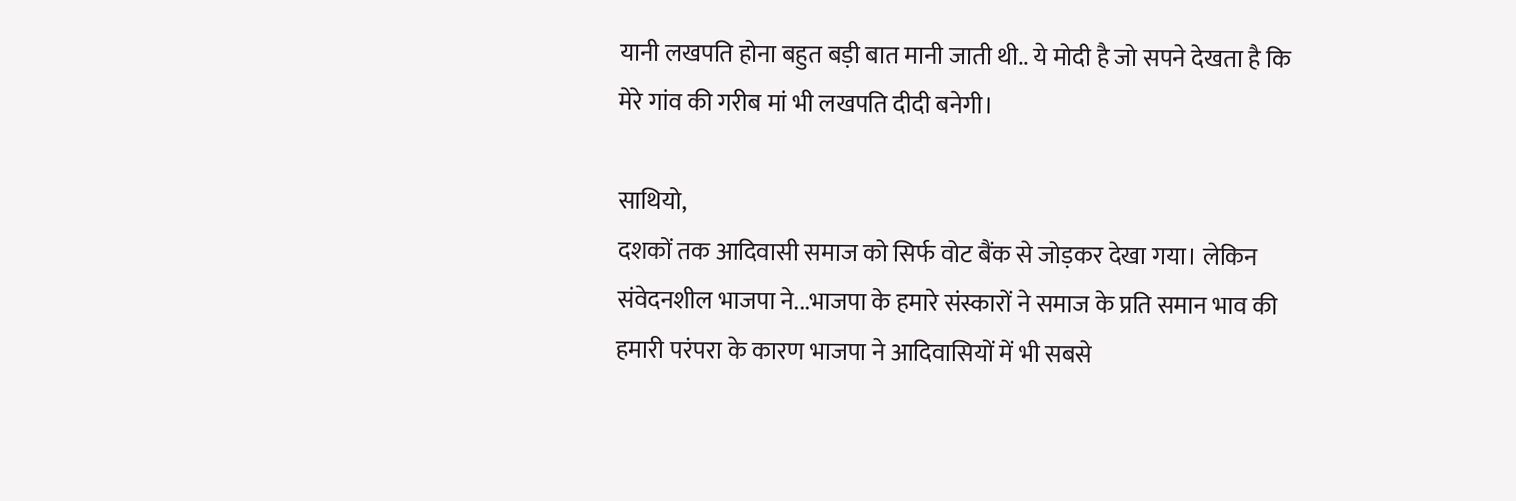यानी लखपति होना बहुत बड़ी बात मानी जाती थी.. ये मोदी है जो सपने देखता है कि मेरे गांव की गरीब मां भी लखपति दीदी बनेगी।

साथियो,
दशकों तक आदिवासी समाज को सिर्फ वोट बैंक से जोड़कर देखा गया। लेकिन संवेदनशील भाजपा ने...भाजपा के हमारे संस्कारों ने समाज के प्रति समान भाव की हमारी परंपरा के कारण भाजपा ने आदिवासियों में भी सबसे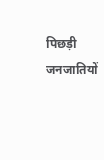पिछड़ी जनजातियों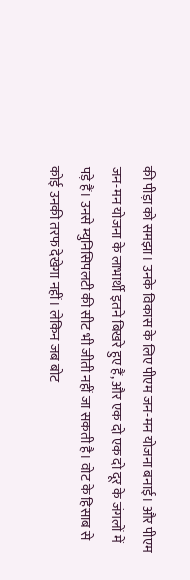की पीड़ा को समझा। उनके विकास के लिए पीएम जन-मन योजना बनाई। और पीएम जन-मन योजना के लाभार्थी इतने बिखरे हुए हैं, और एक दो एक दो दूर के जंगलों में पड़े हैं। उनसे म्युनिसिपलटी की सीट भी जीती नहीं जा सकती है। वोट के हिसाब से कोई उनकी तरफ देखेगा नहीं। लेकिन जब बोट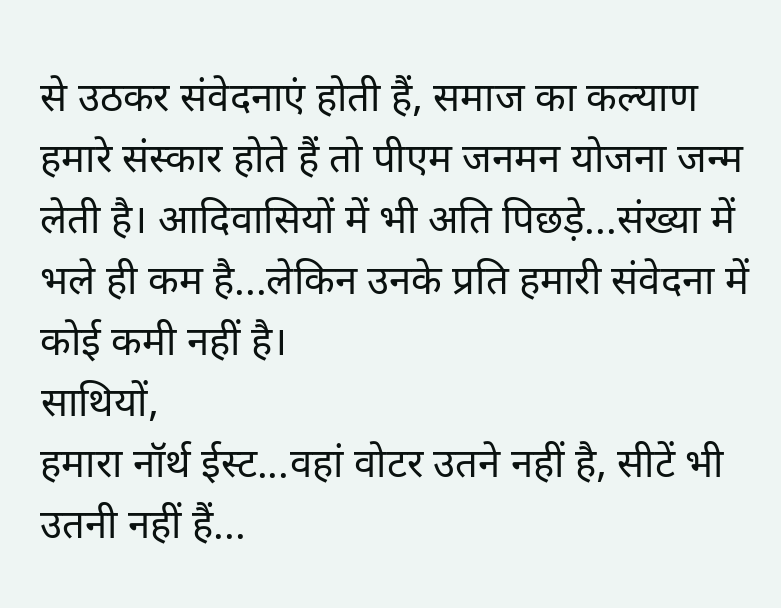से उठकर संवेदनाएं होती हैं, समाज का कल्याण हमारे संस्कार होते हैं तो पीएम जनमन योजना जन्म लेती है। आदिवासियों में भी अति पिछड़े...संख्या में भले ही कम है...लेकिन उनके प्रति हमारी संवेदना में कोई कमी नहीं है।
साथियों,
हमारा नॉर्थ ईस्ट...वहां वोटर उतने नहीं है, सीटें भी उतनी नहीं हैं...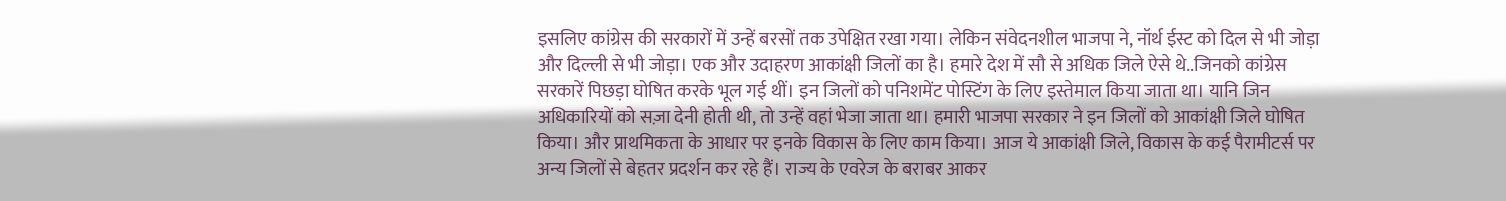इसलिए कांग्रेस की सरकारों में उन्हें बरसों तक उपेक्षित रखा गया। लेकिन संवेदनशील भाजपा ने, नॉर्थ ईस्ट को दिल से भी जोड़ा और दिल्ली से भी जोड़ा। एक और उदाहरण आकांक्षी जिलों का है। हमारे देश में सौ से अधिक जिले ऐसे थे..जिनको कांग्रेस सरकारें पिछड़ा घोषित करके भूल गई थीं। इन जिलों को पनिशमेंट पोस्टिंग के लिए इस्तेमाल किया जाता था। यानि जिन अधिकारियों को सज़ा देनी होती थी, तो उन्हें वहां भेजा जाता था। हमारी भाजपा सरकार ने इन जिलों को आकांक्षी जिले घोषित किया। और प्राथमिकता के आधार पर इनके विकास के लिए काम किया। आज ये आकांक्षी जिले, विकास के कई पैरामीटर्स पर अन्य जिलों से बेहतर प्रदर्शन कर रहे हैं। राज्य के एवरेज के बराबर आकर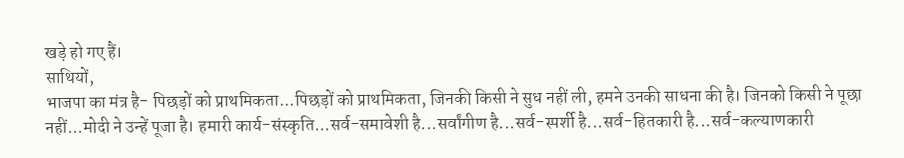खड़े हो गए हैं।
साथियों,
भाजपा का मंत्र है- पिछड़ों को प्राथमिकता...पिछड़ों को प्राथमिकता, जिनकी किसी ने सुध नहीं ली, हमने उनकी साधना की है। जिनको किसी ने पूछा नहीं...मोदी ने उन्हें पूजा है। हमारी कार्य-संस्कृति...सर्व-समावेशी है...सर्वांगीण है...सर्व-स्पर्शी है...सर्व-हितकारी है...सर्व-कल्याणकारी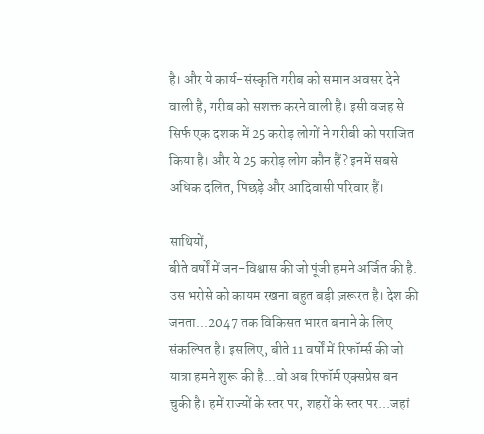है। और ये कार्य-संस्कृति गरीब को समान अवसर देने वाली है, गरीब को सशक्त करने वाली है। इसी वजह से सिर्फ एक दशक में 25 करोड़ लोगों ने गरीबी को पराजित किया है। और ये 25 करोड़ लोग कौन हैं? इनमें सबसे अधिक दलित, पिछड़े और आदिवासी परिवार हैं।

साथियों,
बीते वर्षों में जन-विश्वास की जो पूंजी हमने अर्जित की है. उस भरोसे को कायम रखना बहुत बड़ी ज़रूरत है। देश की जनता...2047 तक विकिसत भारत बनाने के लिए संकल्पित है। इसलिए, बीते 11 वर्षों में रिफॉर्म्स की जो यात्रा हमने शुरू की है...वो अब रिफॉर्म एक्सप्रेस बन चुकी है। हमें राज्यों के स्तर पर, शहरों के स्तर पर...जहां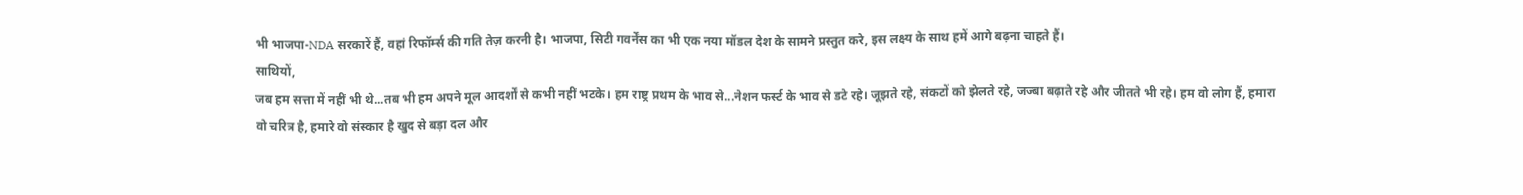भी भाजपा-NDA सरकारें हैं, वहां रिफॉर्म्स की गति तेज़ करनी है। भाजपा, सिटी गवर्नेंस का भी एक नया मॉडल देश के सामने प्रस्तुत करे, इस लक्ष्य के साथ हमें आगे बढ़ना चाहते हैं।
साथियों,
जब हम सत्ता में नहीं भी थे...तब भी हम अपने मूल आदर्शों से कभी नहीं भटके। हम राष्ट्र प्रथम के भाव से...नेशन फर्स्ट के भाव से डटे रहे। जूझते रहे, संकटों को झेलते रहे, जज्बा बढ़ाते रहे और जीतते भी रहे। हम वो लोग हैं, हमारा वो चरित्र है, हमारे वो संस्कार है खुद से बड़ा दल और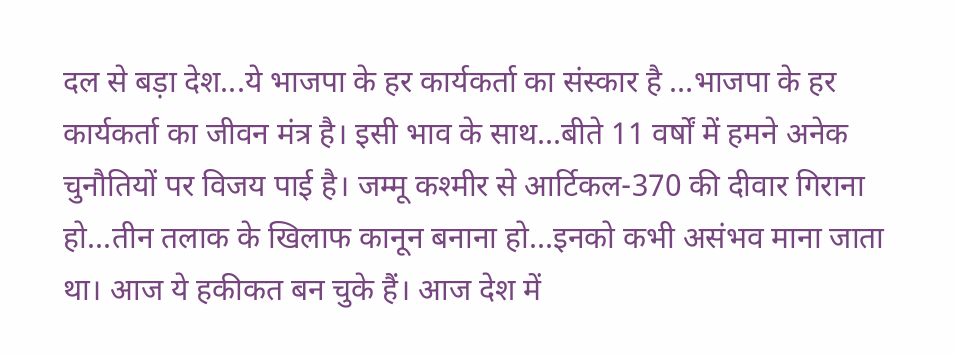दल से बड़ा देश...ये भाजपा के हर कार्यकर्ता का संस्कार है …भाजपा के हर कार्यकर्ता का जीवन मंत्र है। इसी भाव के साथ...बीते 11 वर्षों में हमने अनेक चुनौतियों पर विजय पाई है। जम्मू कश्मीर से आर्टिकल-370 की दीवार गिराना हो...तीन तलाक के खिलाफ कानून बनाना हो...इनको कभी असंभव माना जाता था। आज ये हकीकत बन चुके हैं। आज देश में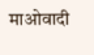माओवादी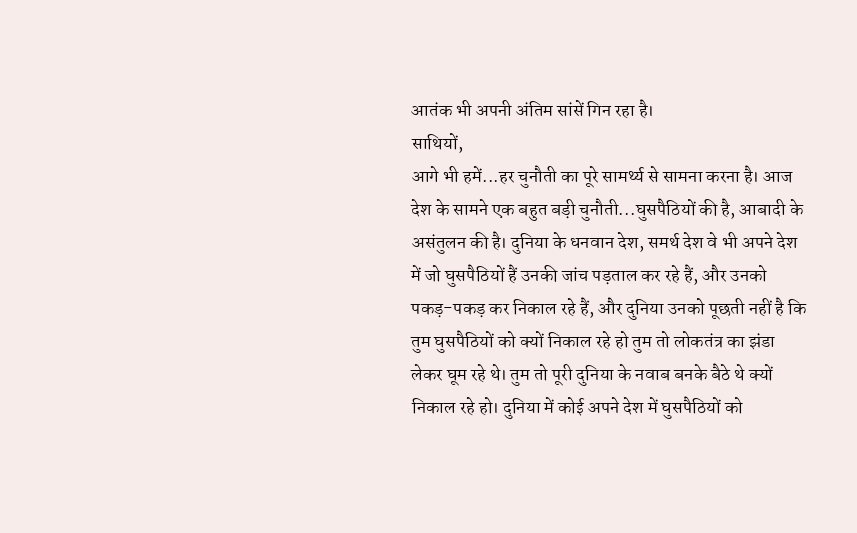आतंक भी अपनी अंतिम सांसें गिन रहा है।
साथियों,
आगे भी हमें...हर चुनौती का पूरे सामर्थ्य से सामना करना है। आज देश के सामने एक बहुत बड़ी चुनौती...घुसपैठियों की है, आबादी के असंतुलन की है। दुनिया के धनवान देश, समर्थ देश वे भी अपने देश में जो घुसपैठियों हैं उनकी जांच पड़ताल कर रहे हैं, और उनको पकड़-पकड़ कर निकाल रहे हैं, और दुनिया उनको पूछती नहीं है कि तुम घुसपैठियों को क्यों निकाल रहे हो तुम तो लोकतंत्र का झंडा लेकर घूम रहे थे। तुम तो पूरी दुनिया के नवाब बनके बैठे थे क्यों निकाल रहे हो। दुनिया में कोई अपने देश में घुसपैठियों को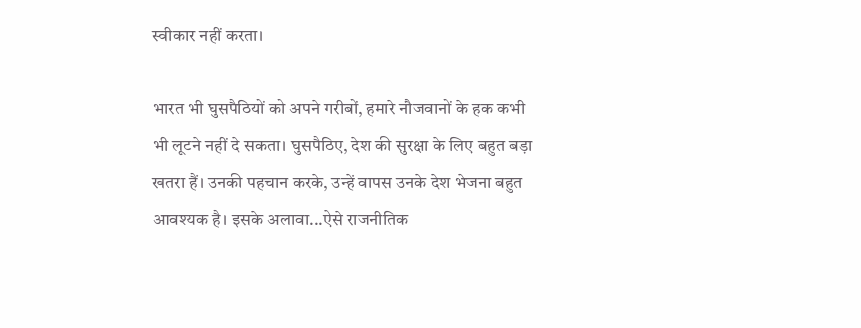स्वीकार नहीं करता।

भारत भी घुसपैठियों को अपने गरीबों, हमारे नौजवानों के हक कभी भी लूटने नहीं दे सकता। घुसपैठिए, देश की सुरक्षा के लिए बहुत बड़ा खतरा हैं। उनकी पहचान करके, उन्हें वापस उनके देश भेजना बहुत आवश्यक है। इसके अलावा...ऐसे राजनीतिक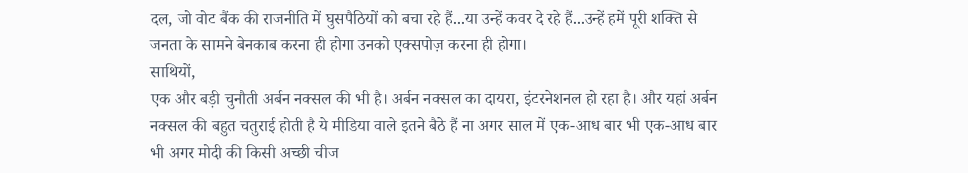दल, जो वोट बैंक की राजनीति में घुसपैठियों को बचा रहे हैं...या उन्हें कवर दे रहे हैं...उन्हें हमें पूरी शक्ति से जनता के सामने बेनकाब करना ही होगा उनको एक्सपोज़ करना ही होगा।
साथियों,
एक और बड़ी चुनौती अर्बन नक्सल की भी है। अर्बन नक्सल का दायरा, इंटरनेशनल हो रहा है। और यहां अर्बन नक्सल की बहुत चतुराई होती है ये मीडिया वाले इतने बैठे हैं ना अगर साल में एक-आध बार भी एक-आध बार भी अगर मोदी की किसी अच्छी चीज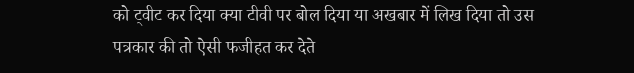को ट्वीट कर दिया क्या टीवी पर बोल दिया या अखबार में लिख दिया तो उस पत्रकार की तो ऐसी फजीहत कर देते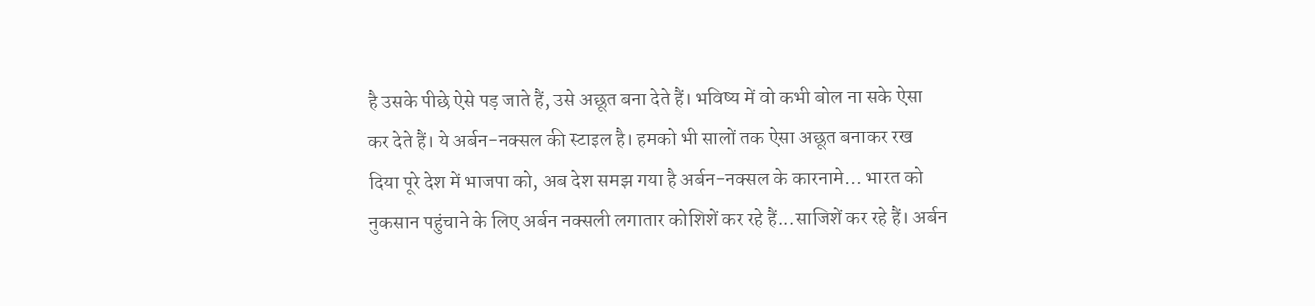है उसके पीछे ऐसे पड़ जाते हैं, उसे अछूत बना देते हैं। भविष्य में वो कभी बोल ना सके ऐसा कर देते हैं। ये अर्बन-नक्सल की स्टाइल है। हमको भी सालों तक ऐसा अछूत बनाकर रख दिया पूरे देश में भाजपा को, अब देश समझ गया है अर्बन-नक्सल के कारनामे… भारत को नुकसान पहुंचाने के लिए अर्बन नक्सली लगातार कोशिशें कर रहे हैं...साजिशें कर रहे हैं। अर्बन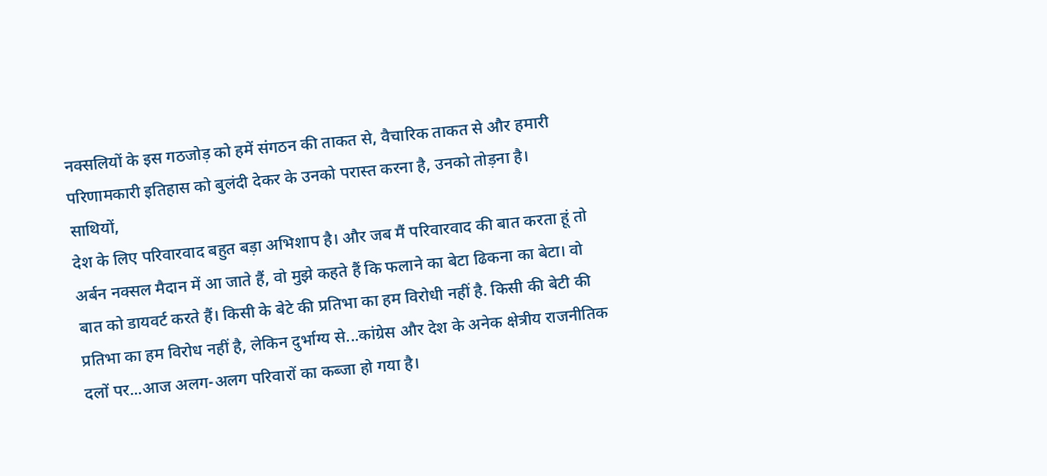नक्सलियों के इस गठजोड़ को हमें संगठन की ताकत से, वैचारिक ताकत से और हमारी परिणामकारी इतिहास को बुलंदी देकर के उनको परास्त करना है, उनको तोड़ना है।
साथियों,
देश के लिए परिवारवाद बहुत बड़ा अभिशाप है। और जब मैं परिवारवाद की बात करता हूं तो अर्बन नक्सल मैदान में आ जाते हैं, वो मुझे कहते हैं कि फलाने का बेटा ढिकना का बेटा। वो बात को डायवर्ट करते हैं। किसी के बेटे की प्रतिभा का हम विरोधी नहीं है. किसी की बेटी की प्रतिभा का हम विरोध नहीं है, लेकिन दुर्भाग्य से...कांग्रेस और देश के अनेक क्षेत्रीय राजनीतिक दलों पर...आज अलग-अलग परिवारों का कब्जा हो गया है।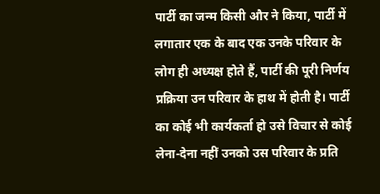पार्टी का जन्म किसी और ने किया, पार्टी में लगातार एक के बाद एक उनके परिवार के लोग ही अध्यक्ष होते हैं, पार्टी की पूरी निर्णय प्रक्रिया उन परिवार के हाथ में होती है। पार्टी का कोई भी कार्यकर्ता हो उसे विचार से कोई लेना-देना नहीं उनको उस परिवार के प्रति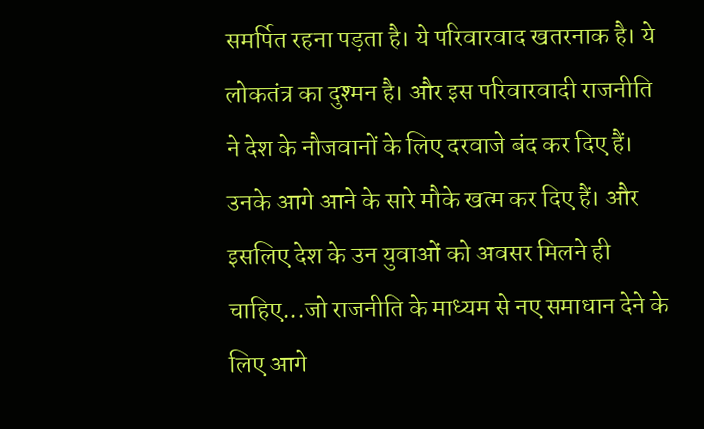समर्पित रहना पड़ता है। ये परिवारवाद खतरनाक है। ये लोकतंत्र का दुश्मन है। और इस परिवारवादी राजनीति ने देश के नौजवानों के लिए दरवाजे बंद कर दिए हैं। उनके आगे आने के सारे मौके खत्म कर दिए हैं। और इसलिए देश के उन युवाओं को अवसर मिलने ही चाहिए...जो राजनीति के माध्यम से नए समाधान देने के लिए आगे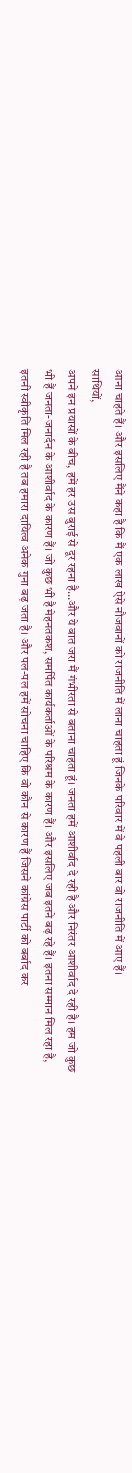आना चाहते हैं। और इसलिए मैंने कहा है कि मैं एक लाख ऐसे नौजवानों को राजनीति में लाना चाहता हूं जिनके परिवार में वे पहली बार वो राजनीति में आए हैं।
साथियों,
अपने इन प्रयासों के बीच, हमें हर उस बुराई से दूर रहना है…और ये बात जरा मैं गंभीरता से बताना चाहता हूं। जनता हमें आशीर्वाद दे रही है और निरंतर आशीर्वाद दे रही है। हम जो कुछ भी हैं जनता-जनार्दन के आशीर्वाद के कारण हैं। जो कुछ भी है मेहनतकश, समर्पित कार्यकर्ताओं के परिश्रम के कारण हैं। और इसलिए जब इतने बढ़ रहे हैं। इतना सम्मान मिल रहा है, इतनी स्वीकृति मिल रही है तब हमारा दायित्व अनेक गुना बढ़ जता है। और पल-पल हमें सोचना चाहिए कि वो कौन से कारण हैं जिसने कांग्रेस पार्टी को बर्बाद कर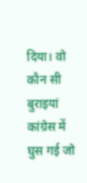दिया। वो कौन सी बुराइयां कांग्रेस में घुस गई जो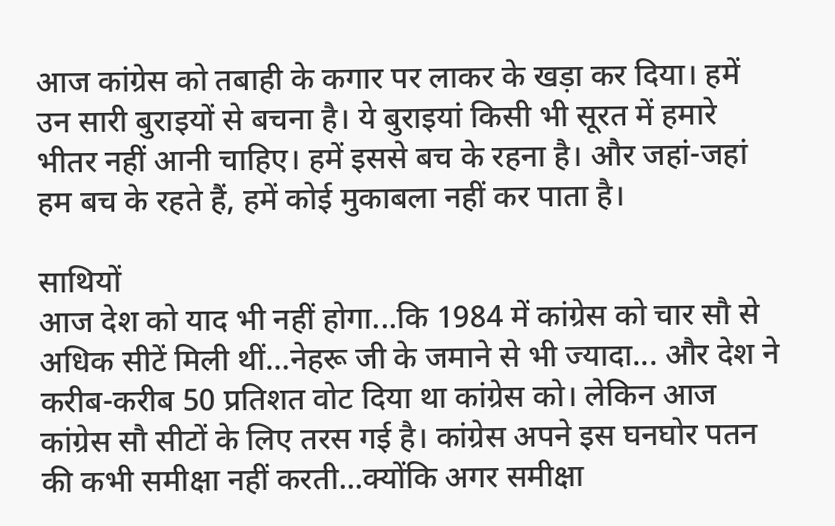आज कांग्रेस को तबाही के कगार पर लाकर के खड़ा कर दिया। हमें उन सारी बुराइयों से बचना है। ये बुराइयां किसी भी सूरत में हमारे भीतर नहीं आनी चाहिए। हमें इससे बच के रहना है। और जहां-जहां हम बच के रहते हैं, हमें कोई मुकाबला नहीं कर पाता है।

साथियों
आज देश को याद भी नहीं होगा...कि 1984 में कांग्रेस को चार सौ से अधिक सीटें मिली थीं…नेहरू जी के जमाने से भी ज्यादा... और देश ने करीब-करीब 50 प्रतिशत वोट दिया था कांग्रेस को। लेकिन आज कांग्रेस सौ सीटों के लिए तरस गई है। कांग्रेस अपने इस घनघोर पतन की कभी समीक्षा नहीं करती...क्योंकि अगर समीक्षा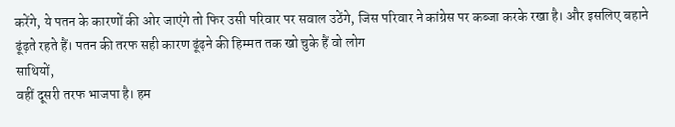करेंगे, ये पतन के कारणों की ओर जाएंगे तो फिर उसी परिवार पर सवाल उठेंगे, जिस परिवार ने कांग्रेस पर कब्जा करके रखा है। और इसलिए बहाने ढूंढ़ते रहते हैं। पतन की तरफ सही कारण ढूंढ़ने की हिम्मत तक खो चुके हैं वो लोग
साथियों,
वहीं दूसरी तरफ भाजपा है। हम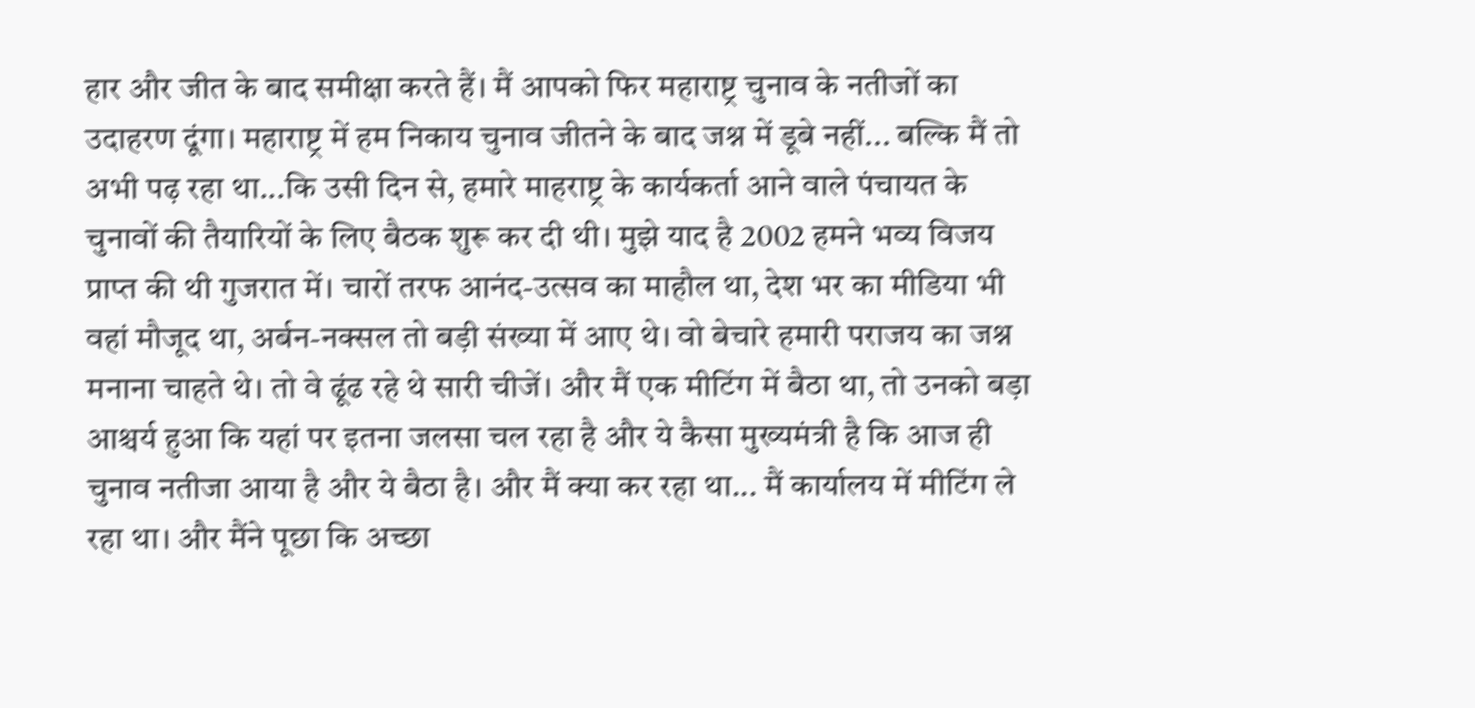हार और जीत के बाद समीक्षा करते हैं। मैं आपको फिर महाराष्ट्र चुनाव के नतीजों का उदाहरण दूंगा। महाराष्ट्र में हम निकाय चुनाव जीतने के बाद जश्न में डूबे नहीं... बल्कि मैं तो अभी पढ़ रहा था...कि उसी दिन से, हमारे माहराष्ट्र के कार्यकर्ता आने वाले पंचायत के चुनावों की तैयारियों के लिए बैठक शुरू कर दी थी। मुझे याद है 2002 हमने भव्य विजय प्राप्त की थी गुजरात में। चारों तरफ आनंद-उत्सव का माहौल था, देश भर का मीडिया भी वहां मौजूद था, अर्बन-नक्सल तो बड़ी संख्या में आए थे। वो बेचारे हमारी पराजय का जश्न मनाना चाहते थे। तो वे ढूंढ रहे थे सारी चीजें। और मैं एक मीटिंग में बैठा था, तो उनको बड़ा आश्चर्य हुआ कि यहां पर इतना जलसा चल रहा है और ये कैसा मुख्यमंत्री है कि आज ही चुनाव नतीजा आया है और ये बैठा है। और मैं क्या कर रहा था... मैं कार्यालय में मीटिंग ले रहा था। और मैंने पूछा कि अच्छा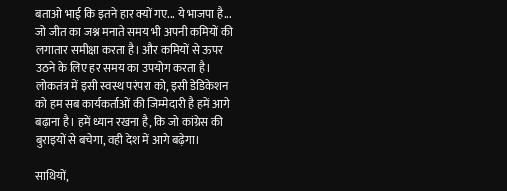बताओ भाई कि इतने हार क्यों गए... ये भाजपा है... जो जीत का जश्न मनाते समय भी अपनी कमियों की लगातार समीक्षा करता है। और कमियों से ऊपर उठने के लिए हर समय का उपयोग करता है। लोकतंत्र में इसी स्वस्थ परंपरा को, इसी डेडिकेशन को हम सब कार्यकर्ताओं की जिम्मेदारी है हमें आगे बढ़ाना है। हमें ध्यान रखना है, कि जो कांग्रेस की बुराइयों से बचेगा, वही देश में आगे बढ़ेगा।

साथियों,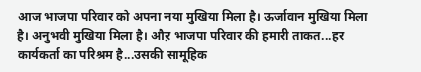आज भाजपा परिवार को अपना नया मुखिया मिला है। ऊर्जावान मुखिया मिला है। अनुभवी मुखिया मिला है। औऱ भाजपा परिवार की हमारी ताकत...हर कार्यकर्ता का परिश्रम है...उसकी सामूहिक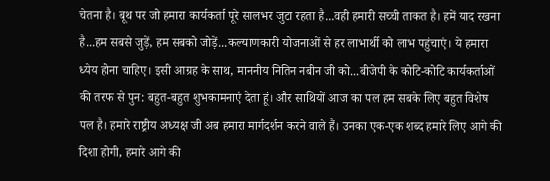चेतना है। बूथ पर जो हमारा कार्यकर्ता पूरे सालभर जुटा रहता है...वही हमारी सच्ची ताकत है। हमें याद रखना है...हम सबसे जुड़ें, हम सबको जोड़ें...कल्याणकारी योजनाओं से हर लाभार्थी को लाभ पहुंचाएं। ये हमारा ध्येय होना चाहिए। इसी आग्रह के साथ, माननीय नितिन नबीन जी को...बीजेपी के कोटि-कोटि कार्यकर्ताओं की तरफ से पुन: बहुत-बहुत शुभकामनाएं देता हूं। और साथियों आज का पल हम सबके लिए बहुत विशेष पल है। हमारे राष्ट्रीय अध्यक्ष जी अब हमारा मार्गदर्शन करने वाले हैं। उनका एक-एक शब्द हमारे लिए आगे की दिशा होगी, हमारे आगे की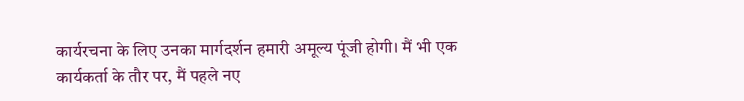कार्यरचना के लिए उनका मार्गदर्शन हमारी अमूल्य पूंजी होगी। मैं भी एक कार्यकर्ता के तौर पर, मैं पहले नए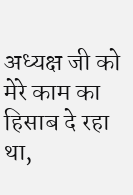अध्यक्ष जी को मेरे काम का हिसाब दे रहा था,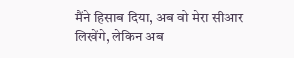मैंने हिसाब दिया, अब वो मेरा सीआर लिखेंगे, लेकिन अब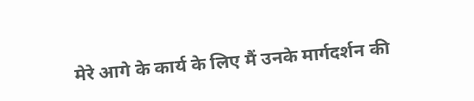मेरे आगे के कार्य के लिए मैं उनके मार्गदर्शन की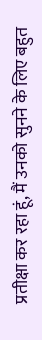प्रतीक्षा कर रहा हूं, मैं उनको सुनने के लिए बहुत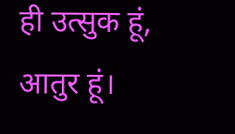ही उत्सुक हूं, आतुर हूं।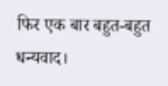फिर एक बार बहुत-बहुत धन्यवाद।